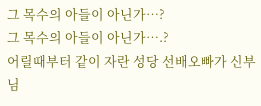그 목수의 아들이 아닌가…?
그 목수의 아들이 아닌가….?
어릴때부터 같이 자란 성당 선배오빠가 신부님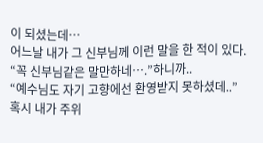이 되셨는데…
어느날 내가 그 신부님께 이런 말을 한 적이 있다.
“꼭 신부님같은 말만하네….”하니까..
“예수님도 자기 고향에선 환영받지 못하셨데..”
혹시 내가 주위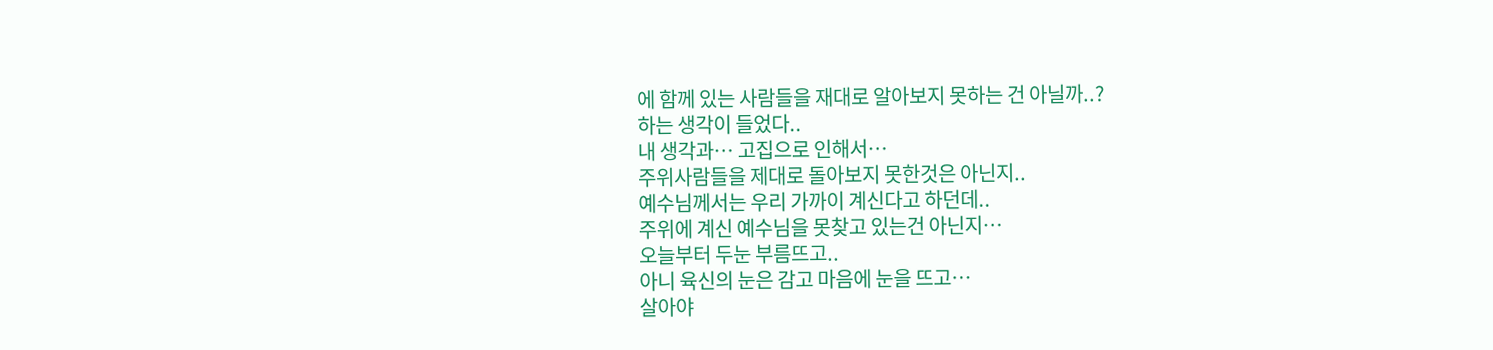에 함께 있는 사람들을 재대로 알아보지 못하는 건 아닐까..?
하는 생각이 들었다..
내 생각과… 고집으로 인해서…
주위사람들을 제대로 돌아보지 못한것은 아닌지..
예수님께서는 우리 가까이 계신다고 하던데..
주위에 계신 예수님을 못찾고 있는건 아닌지…
오늘부터 두눈 부름뜨고..
아니 육신의 눈은 감고 마음에 눈을 뜨고…
살아야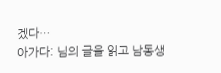겠다…
아가다: 님의 글을 읽고 남동생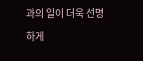과의 일이 더욱 선명하게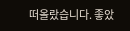떠올랐습니다. 좋았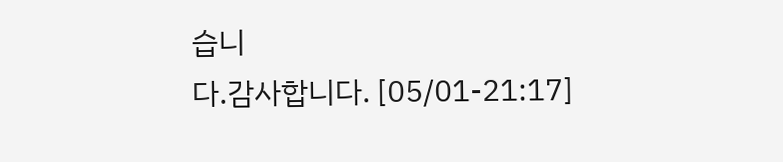습니
다.감사합니다. [05/01-21:17]